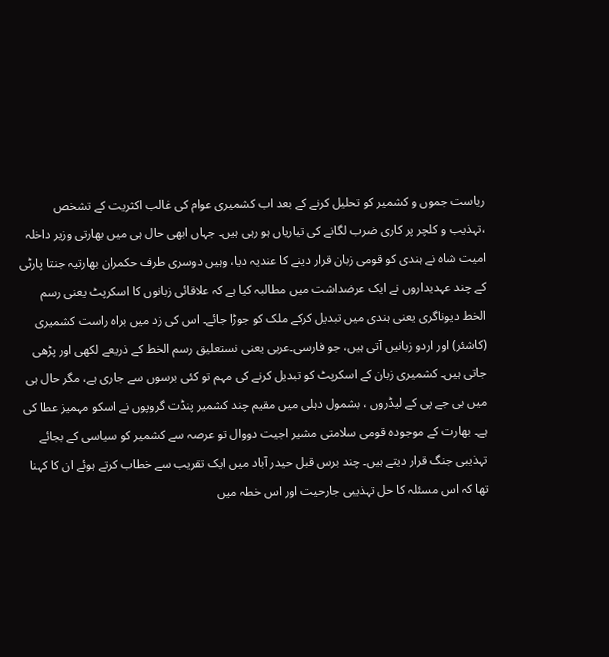ریاست جموں و کشمیر کو تحلیل کرنے کے بعد اب کشمیری عوام کی غالب اکثریت کے تشخص ،تہذیب و کلچر پر کاری ضرب لگانے کی تیاریاں ہو رہی ہیں۔ جہاں ابھی حال ہی میں بھارتی وزیر داخلہ امیت شاہ نے ہندی کو قومی زبان قرار دینے کا عندیہ دیا، وہیں دوسری طرف حکمران بھارتیہ جنتا پارٹی کے چند عہدیداروں نے ایک عرضداشت میں مطالبہ کیا ہے کہ علاقائی زبانوں کا اسکرپٹ یعنی رسم الخط دیوناگری یعنی ہندی میں تبدیل کرکے ملک کو جوڑا جائے۔ اس کی زد میں براہ راست کشمیری (کاشئر) اور اردو زبانیں آتی ہیں، جو فارسی۔عربی یعنی نستعلیق رسم الخط کے ذریعے لکھی اور پڑھی جاتی ہیں۔ کشمیری زبان کے اسکرپٹ کو تبدیل کرنے کی مہم تو کئی برسوں سے جاری ہے، مگر حال ہی میں بی جے پی کے لیڈروں ، بشمول دہلی میں مقیم چند کشمیر پنڈت گروپوں نے اسکو مہمیز عطا کی ہے۔ بھارت کے موجودہ قومی سلامتی مشیر اجیت دووال تو عرصہ سے کشمیر کو سیاسی کے بجائے تہذیبی جنگ قرار دیتے ہیں۔ چند برس قبل حیدر آباد میں ایک تقریب سے خطاب کرتے ہوئے ان کا کہنا تھا کہ اس مسئلہ کا حل تہذیبی جارحیت اور اس خطہ میں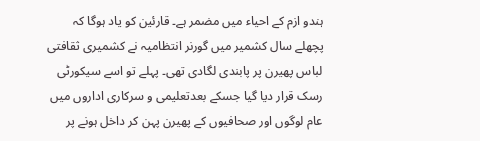ہندو ازم کے احیاء میں مضمر ہے۔ قارئین کو یاد ہوگا کہ پچھلے سال کشمیر میں گورنر انتظامیہ نے کشمیری ثقافتی لباس پھیرن پر پابندی لگادی تھی۔ پہلے تو اسے سیکورٹی رسک قرار دیا گیا جسکے بعدتعلیمی و سرکاری اداروں میں عام لوگوں اور صحافیوں کے پھیرن پہن کر داخل ہونے پر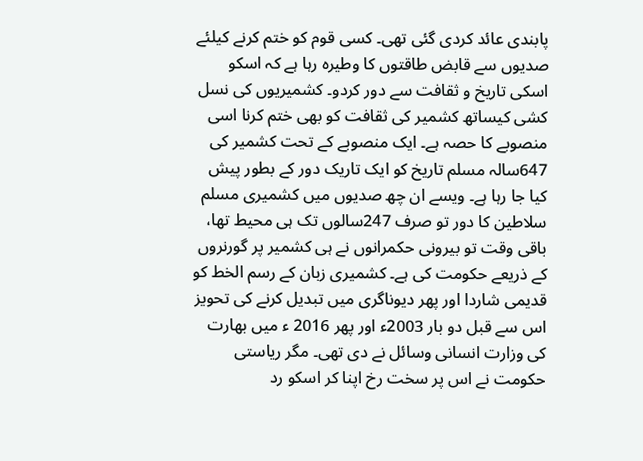پابندی عائد کردی گئی تھی۔ کسی قوم کو ختم کرنے کیلئے صدیوں سے قابض طاقتوں کا وطیرہ رہا ہے کہ اسکو اسکی تاریخ و ثقافت سے دور کردو۔ کشمیریوں کی نسل کشی کیساتھ کشمیر کی ثقافت کو بھی ختم کرنا اسی منصوبے کا حصہ ہے۔ ایک منصوبے کے تحت کشمیر کی 647سالہ مسلم تاریخ کو ایک تاریک دور کے بطور پیش کیا جا رہا ہے۔ ویسے ان چھ صدیوں میں کشمیری مسلم سلاطین کا دور تو صرف 247سالوں تک ہی محیط تھا، باقی وقت تو بیرونی حکمرانوں نے ہی کشمیر پر گورنروں کے ذریعے حکومت کی ہے۔ کشمیری زبان کے رسم الخط کو قدیمی شاردا اور پھر دیوناگری میں تبدیل کرنے کی تحویز اس سے قبل دو بار 2003ء اور پھر 2016 ء میں بھارت کی وزارت انسانی وسائل نے دی تھی۔ مگر ریاستی حکومت نے اس پر سخت رخ اپنا کر اسکو رد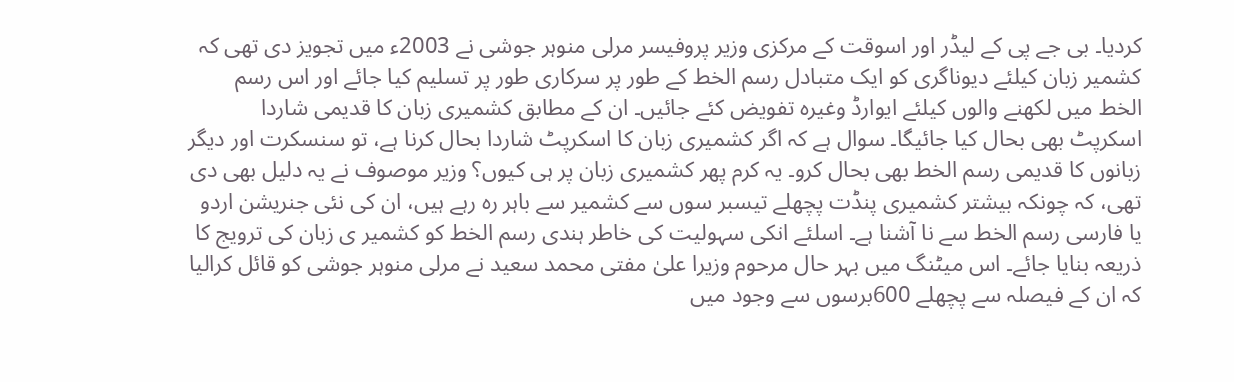کردیا۔ بی جے پی کے لیڈر اور اسوقت کے مرکزی وزیر پروفیسر مرلی منوہر جوشی نے 2003ء میں تجویز دی تھی کہ کشمیر زبان کیلئے دیوناگری کو ایک متبادل رسم الخط کے طور پر سرکاری طور پر تسلیم کیا جائے اور اس رسم الخط میں لکھنے والوں کیلئے ایوارڈ وغیرہ تفویض کئے جائیں۔ ان کے مطابق کشمیری زبان کا قدیمی شاردا اسکرپٹ بھی بحال کیا جائیگا۔ سوال ہے کہ اگر کشمیری زبان کا اسکرپٹ شاردا بحال کرنا ہے، تو سنسکرت اور دیگر زبانوں کا قدیمی رسم الخط بھی بحال کرو۔ یہ کرم پھر کشمیری زبان پر ہی کیوں؟ وزیر موصوف نے یہ دلیل بھی دی تھی، کہ چونکہ بیشتر کشمیری پنڈت پچھلے تیسبر سوں سے کشمیر سے باہر رہ رہے ہیں، ان کی نئی جنریشن اردو یا فارسی رسم الخط سے نا آشنا ہے۔ اسلئے انکی سہولیت کی خاطر ہندی رسم الخط کو کشمیر ی زبان کی ترویج کا ذریعہ بنایا جائے۔ اس میٹنگ میں بہر حال مرحوم وزیرا علیٰ مفتی محمد سعید نے مرلی منوہر جوشی کو قائل کرالیا کہ ان کے فیصلہ سے پچھلے 600برسوں سے وجود میں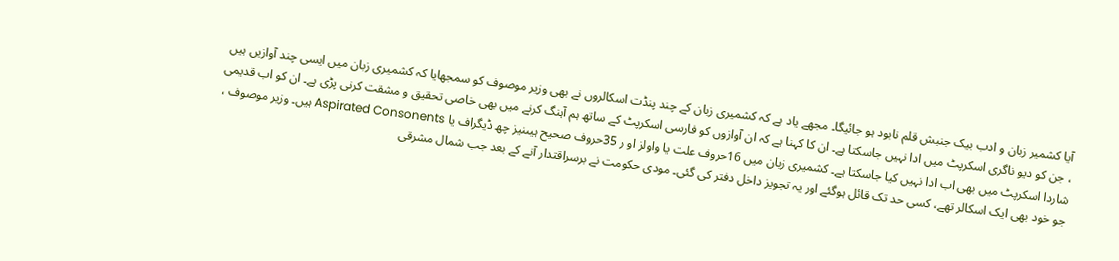آیا کشمیر زبان و ادب بیک جنبش قلم نابود ہو جائیگا۔ مجھے یاد ہے کہ کشمیری زبان کے چند پنڈت اسکالروں نے بھی وزیر موصوف کو سمجھایا کہ کشمیری زبان میں ایسی چند آوازیں ہیں ، جن کو دیو ناگری اسکرپٹ میں ادا نہیں جاسکتا ہے۔ ان کا کہنا ہے کہ ان آوازوں کو فارسی اسکرپٹ کے ساتھ ہم آہنگ کرنے میں بھی خاصی تحقیق و مشقت کرنی پڑی ہے۔ ان کو اب قدیمی شاردا اسکرپٹ میں بھی اب ادا نہیں کیا جاسکتا ہے۔ کشمیری زبان میں 16حروف علت یا واولز او ر 35حروف صحیح ہیںنیز چھ ڈیگراف یا Aspirated Consonents ہیں۔ وزیر موصوف ، جو خود بھی ایک اسکالر تھے، کسی حد تک قائل ہوگئے اور یہ تجویز داخل دفتر کی گئی۔ مودی حکومت نے برسراقتدار آنے کے بعد جب شمال مشرقی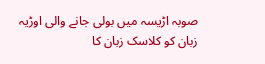صوبہ اڑیسہ میں بولی جانے والی اوڑیہ زبان کو کلاسک زبان کا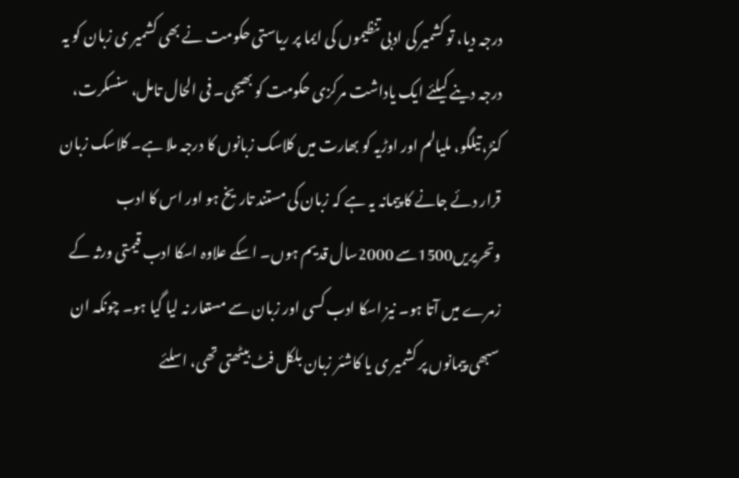درجہ دیا، تو کشمیر کی ادبی تنظیموں کی ایما پر ریاستی حکومت نے بھی کشمیر ی زبان کو یہ درجہ دینے کیلئے ایک یاداشت مرکزی حکومت کو بھیجی۔ فی الحال تامل، سنسکرت، کنڑ، تیلگو، ملیالم اور اوڑیہ کو بھارت میں کلاسک زبانوں کا درجہ ملا ہے۔ کلاسک زبان قرار دئے جانے کا پیمانہ یہ ہے کہ زبان کی مستند تاریخ ہو اور اس کا ادب وتحریریں1500سے 2000سال قدیم ہوں۔ اسکے علاوہ اسکا ادب قیمتی ورثہ کے زمرے میں آتا ہو۔ نیز اسکا ادب کسی اور زبان سے مستعار نہ لیا گیا ہو۔ چونکہ ان سبھی پیمانوں پر کشمیر ی یا کاشئر زبان بلکل فٹ بیٹھتی تھی، اسلئے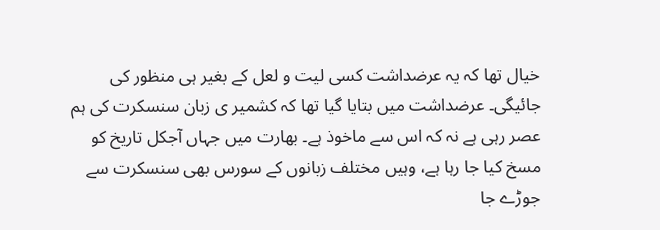خیال تھا کہ یہ عرضداشت کسی لیت و لعل کے بغیر ہی منظور کی جائیگی۔ عرضداشت میں بتایا گیا تھا کہ کشمیر ی زبان سنسکرت کی ہم عصر رہی ہے نہ کہ اس سے ماخوذ ہے۔ بھارت میں جہاں آجکل تاریخ کو مسخ کیا جا رہا ہے، وہیں مختلف زبانوں کے سورس بھی سنسکرت سے جوڑے جا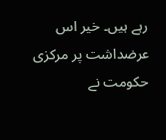رہے ہیں۔ خیر اس عرضداشت پر مرکزی حکومت نے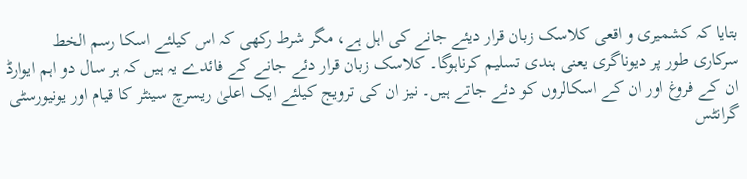بتایا کہ کشمیری و اقعی کلاسک زبان قرار دیئے جانے کی اہل ہے، مگر شرط رکھی کہ اس کیلئے اسکا رسم الخط سرکاری طور پر دیوناگری یعنی ہندی تسلیم کرناہوگا۔ کلاسک زبان قرار دئے جانے کے فائدے یہ ہیں کہ ہر سال دو اہم ایوارڈ ان کے فروغ اور ان کے اسکالروں کو دئے جاتے ہیں۔ نیز ان کی ترویج کیلئے ایک اعلیٰ ریسرچ سینٹر کا قیام اور یونیورسٹی گرانٹس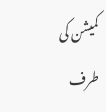کمیشن کی طرف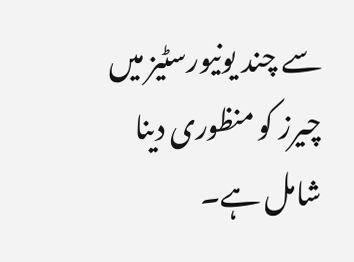سے چند یونیورسٹیز میں چیرز کو منظوری دینا شامل ہے۔